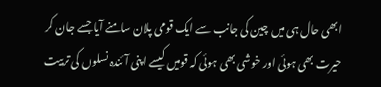ابھی حال ہی میں چین کی جانب سے ایک قومی پلان سامنے آیا جسے جان کر حیرت بھی ہوئی اور خوشی بھی ہوئی کہ قومیں کیسے اپنی آئندہ نسلوں کی تربیت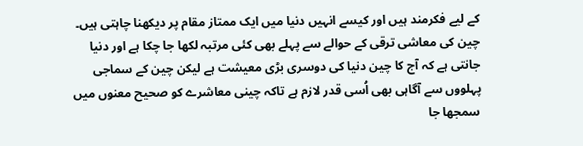کے لیے فکرمند ہیں اور کیسے انہیں دنیا میں ایک ممتاز مقام پر دیکھنا چاہتی ہیں۔ چین کی معاشی ترقی کے حوالے سے پہلے بھی کئی مرتبہ لکھا جا چکا ہے اور دنیا جانتی ہے کہ آج کا چین دنیا کی دوسری بڑی معیشت ہے لیکن چین کے سماجی پہلووں سے آگاہی بھی اُسی قدر لازم ہے تاکہ چینی معاشرے کو صحیح معنوں میں سمجھا جا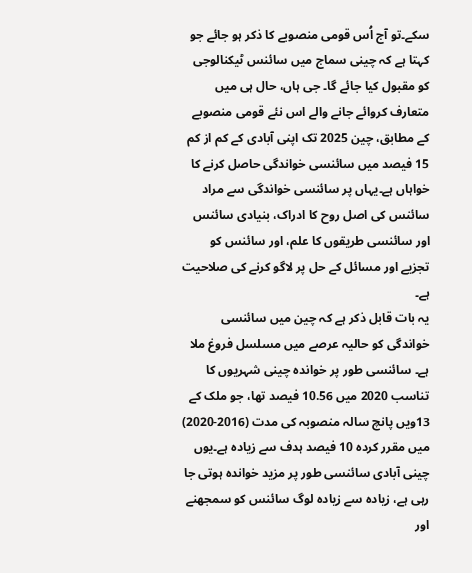سکے۔تو آج اُس قومی منصوبے کا ذکر ہو جائے جو کہتا ہے کہ چینی سماج میں سائنس ٹیکنالوجی کو مقبول کیا جائے گا۔ جی ہاں، حال ہی میں متعارف کروائے جانے والے اس نئے قومی منصوبے کے مطابق، چین 2025 تک اپنی آبادی کے کم از کم 15 فیصد میں سائنسی خواندگی حاصل کرنے کا خواہاں ہے۔یہاں پر سائنسی خواندگی سے مراد سائنس کی اصل روح کا ادراک، بنیادی سائنس اور سائنسی طریقوں کا علم، اور سائنس کو تجزیے اور مسائل کے حل پر لاگو کرنے کی صلاحیت ہے۔
یہ بات قابل ذکر ہے کہ چین میں سائنسی خواندگی کو حالیہ عرصے میں مسلسل فروغ ملا ہے۔ سائنسی طور پر خواندہ چینی شہریوں کا تناسب 2020 میں 10.56 فیصد تھا، جو ملک کے 13ویں پانچ سالہ منصوبہ کی مدت (2016-2020) میں مقرر کردہ 10 فیصد ہدف سے زیادہ ہے۔یوں چینی آبادی سائنسی طور پر مزید خواندہ ہوتی جا رہی ہے، زیادہ سے زیادہ لوگ سائنس کو سمجھنے اور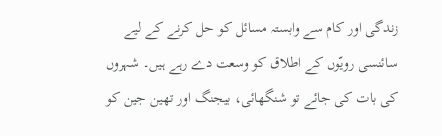زندگی اور کام سے وابستہ مسائل کو حل کرنے کے لیے سائنسی رویّوں کے اطلاق کو وسعت دے رہے ہیں۔ شہروں کی بات کی جائے تو شنگھائی، بیجنگ اور تھین جین کو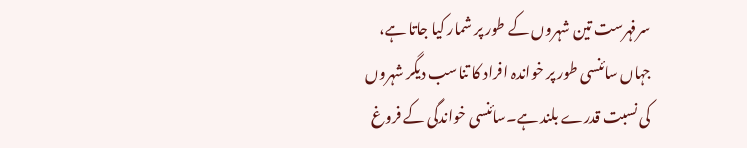سرفہرست تین شہروں کے طور پر شمار کیا جاتا ہے، جہاں سائنسی طور پر خواندہ افراد کا تناسب دیگر شہروں کی نسبت قدرے بلند ہے۔سائنسی خواندگی کے فروغ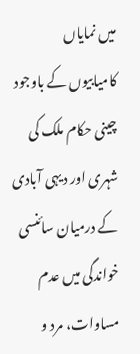میں نمایاں
کامیابیوں کے باوجود چینی حکام ملک کی شہری اور دیہی آبادی کے درمیان سائنسی خواندگی میں عدم مساوات، مرد و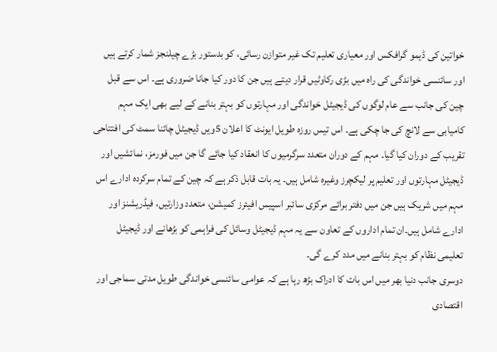خواتین کی ڈیمو گرافکس اور معیاری تعلیم تک غیر متوازن رسائی، کو بدستور بڑے چیلنجز شمار کرتے ہیں اور سائنسی خواندگی کی راہ میں بڑی رکاوٹیں قرار دیتے ہیں جن کا دور کیا جانا ضروری ہے۔ اس سے قبل چین کی جانب سے عام لوگوں کی ڈیجیٹل خواندگی اور مہارتوں کو بہتر بنانے کے لیے بھی ایک مہم کامیابی سے لانچ کی جا چکی ہے۔ اس تیس روزہ طویل ایونٹ کا اعلان 5ویں ڈیجیٹل چائنا سمٹ کی افتتاحی تقریب کے دوران کیا گیا۔ مہم کے دوران متعدد سرگرمیوں کا انعقاد کیا جائے گا جن میں فورمز، نمائشیں اور ڈیجیٹل مہارتوں اور تعلیم پر لیکچرز وغیرہ شامل ہیں۔ یہ بات قابل ذکر ہے کہ چین کے تمام سرکردہ ادارے اس مہم میں شریک ہیں جن میں دفتر برائے مرکزی سائبر اسپیس افیئرز کمیشن، متعدد وزارتیں، فیڈریشنز اور ادارے شامل ہیں۔ان تمام اداروں کے تعاون سے یہ مہم ڈیجیٹل وسائل کی فراہمی کو بڑھانے اور ڈیجیٹل تعلیمی نظام کو بہتر بنانے میں مدد کرے گی۔
دوسری جانب دنیا بھر میں اس بات کا ادراک بڑھ رہا ہے کہ عوامی سائنسی خواندگی طویل مدتی سماجی اور اقتصادی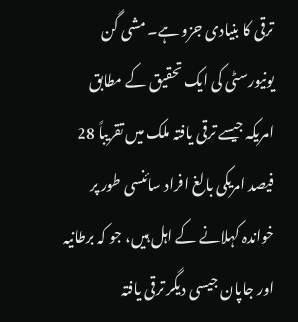ترقی کا بنیادی جزو ہے۔ مشی گن یونیورسٹی کی ایک تحقیق کے مطابق امریکہ جیسے ترقی یافتہ ملک میں تقریباً 28 فیصد امریکی بالغ افراد سائنسی طور پر خواندہ کہلانے کے اہل ہیں، جو کہ برطانیہ اور جاپان جیسی دیگر ترقی یافتہ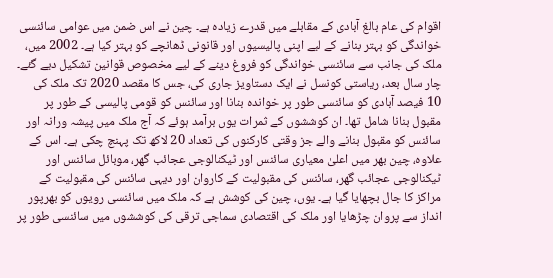اقوام کی عام بالغ آبادی کے مقابلے میں قدرے زیادہ ہے۔ چین نے اس ضمن میں عوامی سائنسی خواندگی کو بہتر بنانے کے لیے اپنی پالیسیوں اور قانونی ڈھانچے کو بہتر کیا ہے۔ 2002 میں، ملک کی جانب سے سائنسی خواندگی کو فروغ دینے کے لیے مخصوص قوانین تشکیل دیے گئے۔ چار سال بعد، ریاستی کونسل نے ایک دستاویز جاری کی، جس کا مقصد 2020 تک ملک کی 10 فیصد آبادی کو سائنسی طور پر خواندہ بنانا اور سائنس کو قومی پالیسی کے طور پر مقبول بنانا شامل تھا۔ ان کوششوں کے ثمرات یوں برآمد ہوئے کہ آج ملک میں پیشہ ورانہ اور سائنس کو مقبول بنانے والے جز وقتی کارکنوں کی تعداد 20 لاکھ تک پہنچ چکی ہے۔ اس کے علاوہ، چین بھر میں اعلیٰ معیاری سائنس اور ٹیکنالوجی عجائب گھر، موبائل سائنس اور ٹیکنالوجی عجائب گھر، سائنس کی مقبولیت کے کاروان اور دیہی سائنس کی مقبولیت کے مراکز کا جال بچھایا گیا ہے۔ یوں، چین کی کوشش ہے کہ ملک میں سائنسی رویوں کو بھرپور انداز سے پروان چڑھایا اور ملک کی اقتصادی سماجی ترقی کی کوششوں میں سائنسی طور پر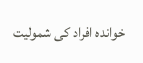خواندہ افراد کی شمولیت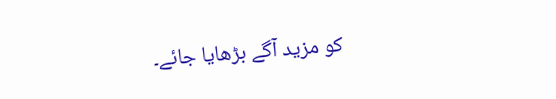کو مزید آگے بڑھایا جائے۔